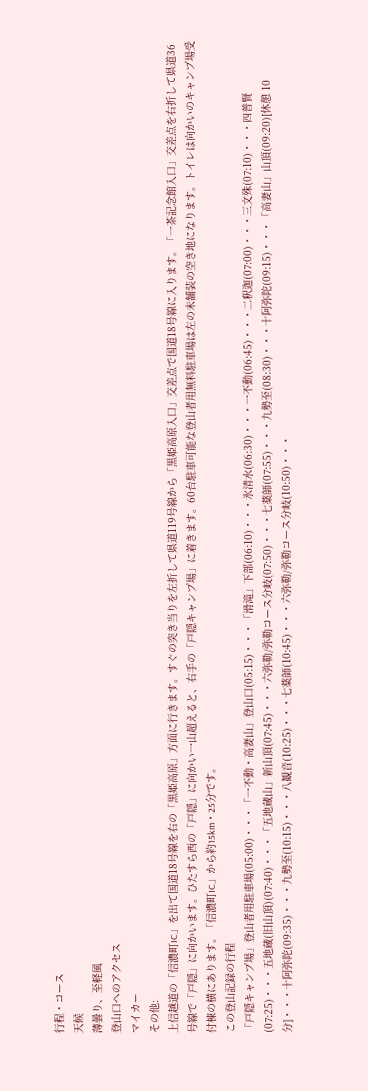行程・コース
天候
薄曇り、至軽風
登山口へのアクセス
マイカー
その他:
上信越道の「信濃町IC」を出て国道18号線を右の「黒姫高原」方面に行きます。すぐの突き当りを左折して県道119号線から「黒姫高原入口」交差点で国道18号線に入ります。「一茶記念館入口」交差点を右折して県道36号線で「戸隠」に向かいます。ひたすら西の「戸隠」に向かい一山超えると、右手の「戸隠キャンプ場」に着きます。60台駐車可能な登山者用無料駐車場は左の未舗装の空き地になります。トイレは向かいのキャンプ場受付棟の横にあります。「信濃町IC」から約15km・25分です。
この登山記録の行程
「戸隠キャンプ場」登山者用駐車場(05:00)・・・「一不動・高妻山」登山口(05:15)・・・「滑滝」下部(06:10)・・・氷清水(06:30)・・・一不動(06:45)・・・二釈迦(07:00)・・・三文殊(07:10)・・・四普賢(07:25)・・・五地蔵(旧山頂)(07:40)・・・「五地蔵山」新山頂(07:45)・・・六弥勒/弥勒コース分岐(07:50)・・・七薬師(07:55)・・・九勢至(08:30)・・・十阿弥陀(09:15)・・・「高妻山」山頂(09:20)[休憩 10分]・・・十阿弥陀(09:35)・・・九勢至(10:15)・・・八観音(10:25)・・・七薬師(10:45)・・・六弥勒/弥勒コース分岐(10:50)・・・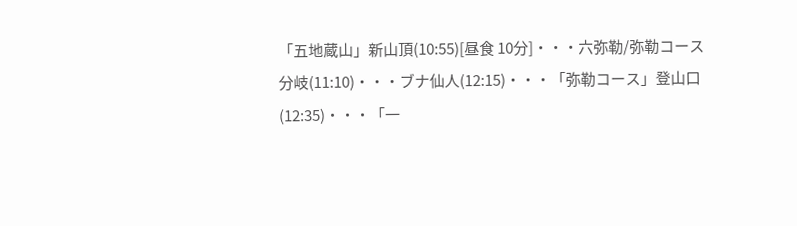「五地蔵山」新山頂(10:55)[昼食 10分]・・・六弥勒/弥勒コース分岐(11:10)・・・ブナ仙人(12:15)・・・「弥勒コース」登山口(12:35)・・・「一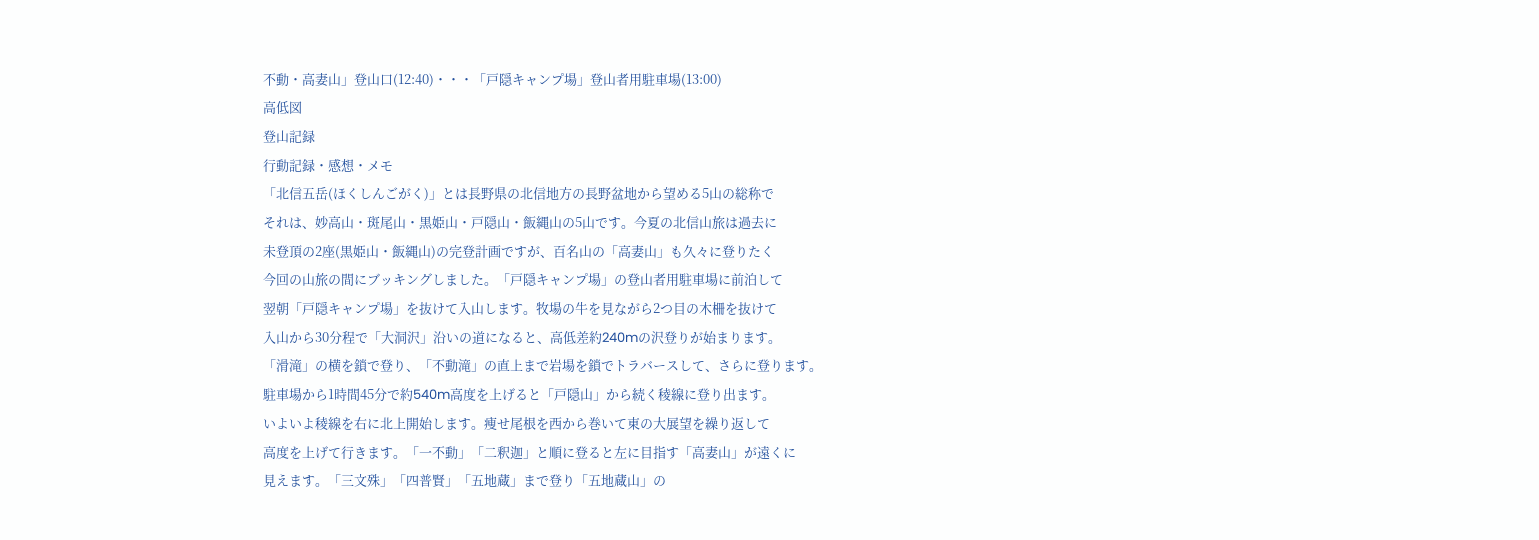不動・高妻山」登山口(12:40)・・・「戸隠キャンプ場」登山者用駐車場(13:00)
高低図
登山記録
行動記録・感想・メモ
「北信五岳(ほくしんごがく)」とは長野県の北信地方の長野盆地から望める5山の総称で
それは、妙高山・斑尾山・黒姫山・戸隠山・飯縄山の5山です。今夏の北信山旅は過去に
未登頂の2座(黒姫山・飯縄山)の完登計画ですが、百名山の「高妻山」も久々に登りたく
今回の山旅の間にブッキングしました。「戸隠キャンプ場」の登山者用駐車場に前泊して
翌朝「戸隠キャンプ場」を抜けて入山します。牧場の牛を見ながら2つ目の木柵を抜けて
入山から30分程で「大洞沢」沿いの道になると、高低差約240mの沢登りが始まります。
「滑滝」の横を鎖で登り、「不動滝」の直上まで岩場を鎖でトラバースして、さらに登ります。
駐車場から1時間45分で約540m高度を上げると「戸隠山」から続く稜線に登り出ます。
いよいよ稜線を右に北上開始します。痩せ尾根を西から巻いて東の大展望を繰り返して
高度を上げて行きます。「一不動」「二釈迦」と順に登ると左に目指す「高妻山」が遠くに
見えます。「三文殊」「四普賢」「五地蔵」まで登り「五地蔵山」の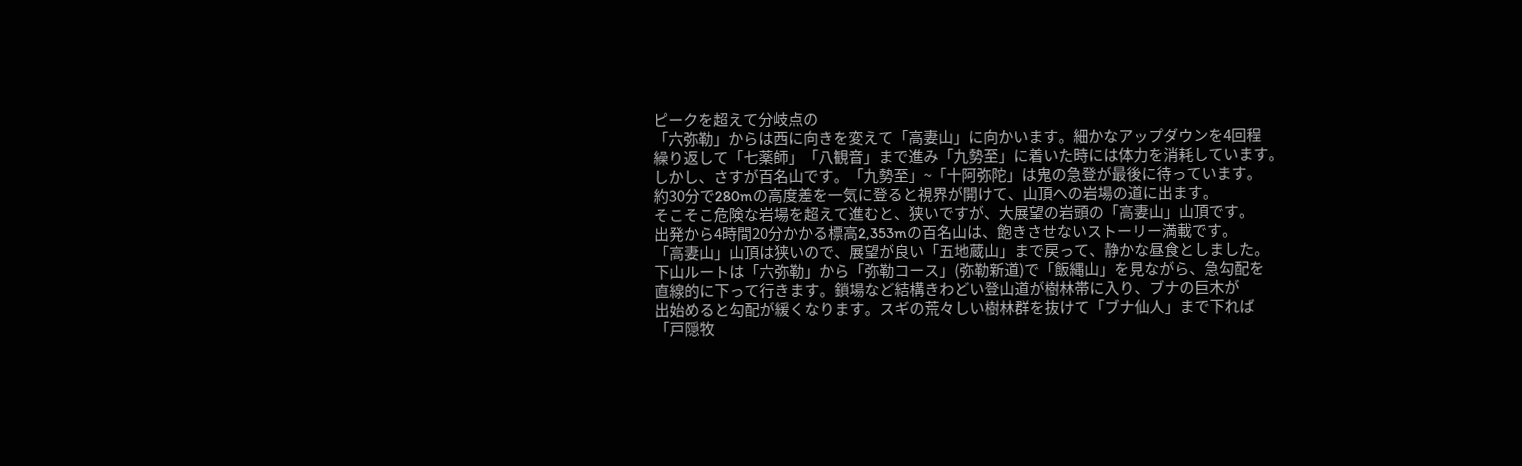ピークを超えて分岐点の
「六弥勒」からは西に向きを変えて「高妻山」に向かいます。細かなアップダウンを4回程
繰り返して「七薬師」「八観音」まで進み「九勢至」に着いた時には体力を消耗しています。
しかし、さすが百名山です。「九勢至」~「十阿弥陀」は鬼の急登が最後に待っています。
約30分で280mの高度差を一気に登ると視界が開けて、山頂への岩場の道に出ます。
そこそこ危険な岩場を超えて進むと、狭いですが、大展望の岩頭の「高妻山」山頂です。
出発から4時間20分かかる標高2,353mの百名山は、飽きさせないストーリー満載です。
「高妻山」山頂は狭いので、展望が良い「五地蔵山」まで戻って、静かな昼食としました。
下山ルートは「六弥勒」から「弥勒コース」(弥勒新道)で「飯縄山」を見ながら、急勾配を
直線的に下って行きます。鎖場など結構きわどい登山道が樹林帯に入り、ブナの巨木が
出始めると勾配が緩くなります。スギの荒々しい樹林群を抜けて「ブナ仙人」まで下れば
「戸隠牧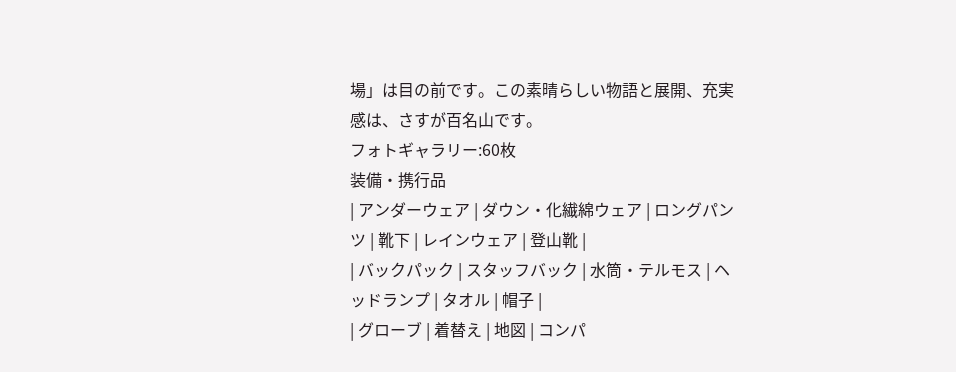場」は目の前です。この素晴らしい物語と展開、充実感は、さすが百名山です。
フォトギャラリー:60枚
装備・携行品
| アンダーウェア | ダウン・化繊綿ウェア | ロングパンツ | 靴下 | レインウェア | 登山靴 |
| バックパック | スタッフバック | 水筒・テルモス | ヘッドランプ | タオル | 帽子 |
| グローブ | 着替え | 地図 | コンパ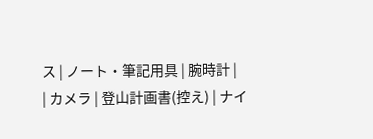ス | ノート・筆記用具 | 腕時計 |
| カメラ | 登山計画書(控え) | ナイ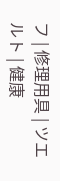フ | 修理用具 | ツエルト | 健康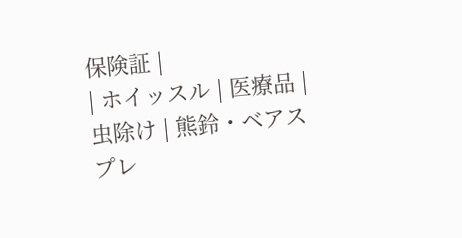保険証 |
| ホイッスル | 医療品 | 虫除け | 熊鈴・ベアスプレ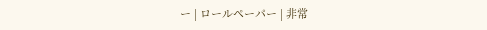ー | ロールペーパー | 非常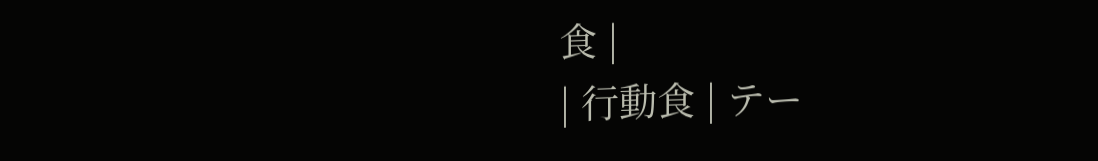食 |
| 行動食 | テー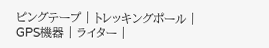ピングテープ | トレッキングポール | GPS機器 | ライター |